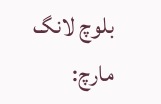بلوچ لانگ مارچ: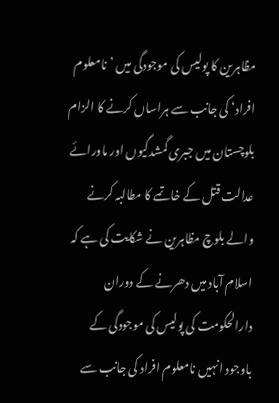مظاہرین کا پولیس کی موجودگی میں ’نامعلوم افراد‘ کی جانب سے ہراساں کرنے کا الزام
بلوچستان میں جبری گمشدگیوں اور ماورائے عدالت قتل کے خاتمے کا مطالبہ کرنے والے بلوچ مظاہرین نے شکایت کی ہے کہ اسلام آباد میں دھرنے کے دوران دارالحکومت کی پولیس کی موجودگی کے باوجود انہیں نامعلوم افراد کی جانب سے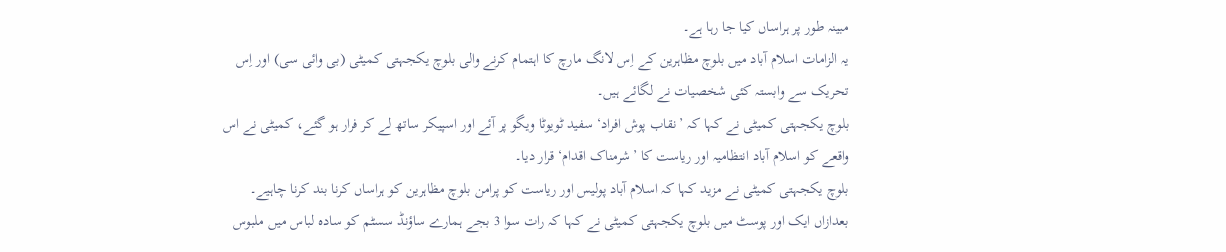مبینہ طور پر ہراساں کیا جا رہا ہے۔
یہ الزامات اسلام آباد میں بلوچ مظاہرین کے اِس لانگ مارچ کا اہتمام کرنے والی بلوچ یکجہتی کمیٹی (بی وائی سی) اور اِس تحریک سے وابستہ کئی شخصیات نے لگائے ہیں۔
بلوچ یکجہتی کمیٹی نے کہا کہ ’نقاب پوش افراد‘ سفید ٹویوٹا ویگو پر آئے اور اسپیکر ساتھ لے کر فرار ہو گئے، کمیٹی نے اس واقعے کو اسلام آباد انتظامیہ اور ریاست کا ’شرمناک اقدام‘ قرار دیا۔
بلوچ یکجہتی کمیٹی نے مزید کہا کہ اسلام آباد پولیس اور ریاست کو پرامن بلوچ مظاہرین کو ہراساں کرنا بند کرنا چاہیے۔
بعدازاں ایک اور پوسٹ میں بلوچ یکجہتی کمیٹی نے کہا کہ رات سوا 3 بجے ہمارے ساؤنڈ سسٹم کو سادہ لباس میں ملبوس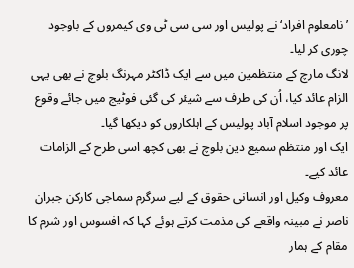’نامعلوم افراد‘ نے پولیس اور سی سی ٹی وی کیمروں کے باوجود چوری کر لیا۔
لانگ مارچ کے منتظمین میں سے ایک ڈاکٹر مہرنگ بلوچ نے بھی یہی الزام عائد کیا، اُن کی طرف سے شیئر کی گئی فوٹیج میں جائے وقوع پر موجود اسلام آباد پولیس کے اہلکاروں کو دیکھا گیا۔
ایک اور منتظم سمیع دین بلوچ نے بھی کچھ اسی طرح کے الزامات عائد کیے۔
معروف وکیل اور انسانی حقوق کے لیے سرگرم سماجی کارکن جبران ناصر نے مبینہ واقعے کی مذمت کرتے ہوئے کہا کہ افسوس اور شرم کا مقام کے ہمار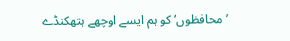’محافظوں‘ کو ہم ایسے اوچھے ہتھکنڈے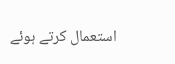استعمال کرتے ہوئے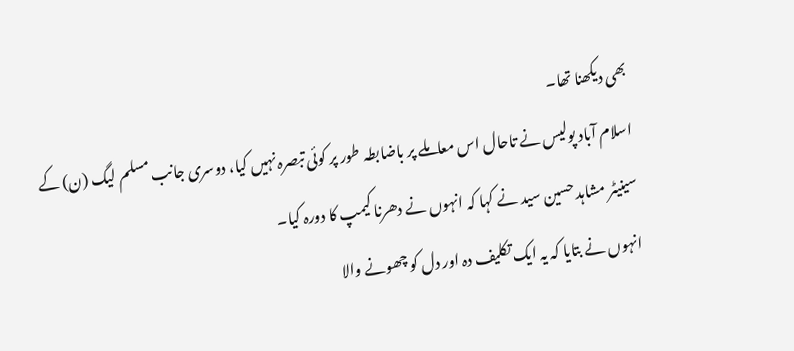بھی دیکھنا تھا۔
اسلام آباد پولیس نے تاحال اس معاملے پر باضابطہ طور پر کوئی تبصرہ نہیں کیا، دوسری جانب مسلم لیگ (ن) کے سینیٹر مشاہد حسین سید نے کہا کہ انہوں نے دھرنا کیمپ کا دورہ کیا۔
انہوں نے بتایا کہ یہ ایک تکلیف دہ اور دل کو چھونے والا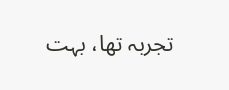تجربہ تھا، بہت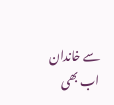سے خاندان اب بھی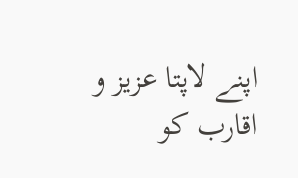اپنے لاپتا عزیز و اقارب کو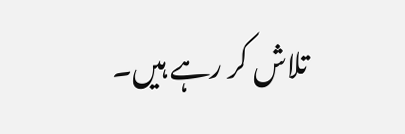تلاش کر رہے ہیں۔